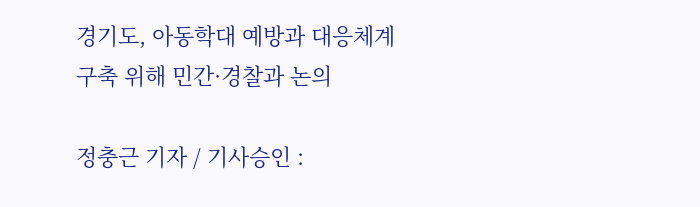경기도, 아동학대 예방과 대응체계 구축 위해 민간·경찰과 논의

정충근 기자 / 기사승인 :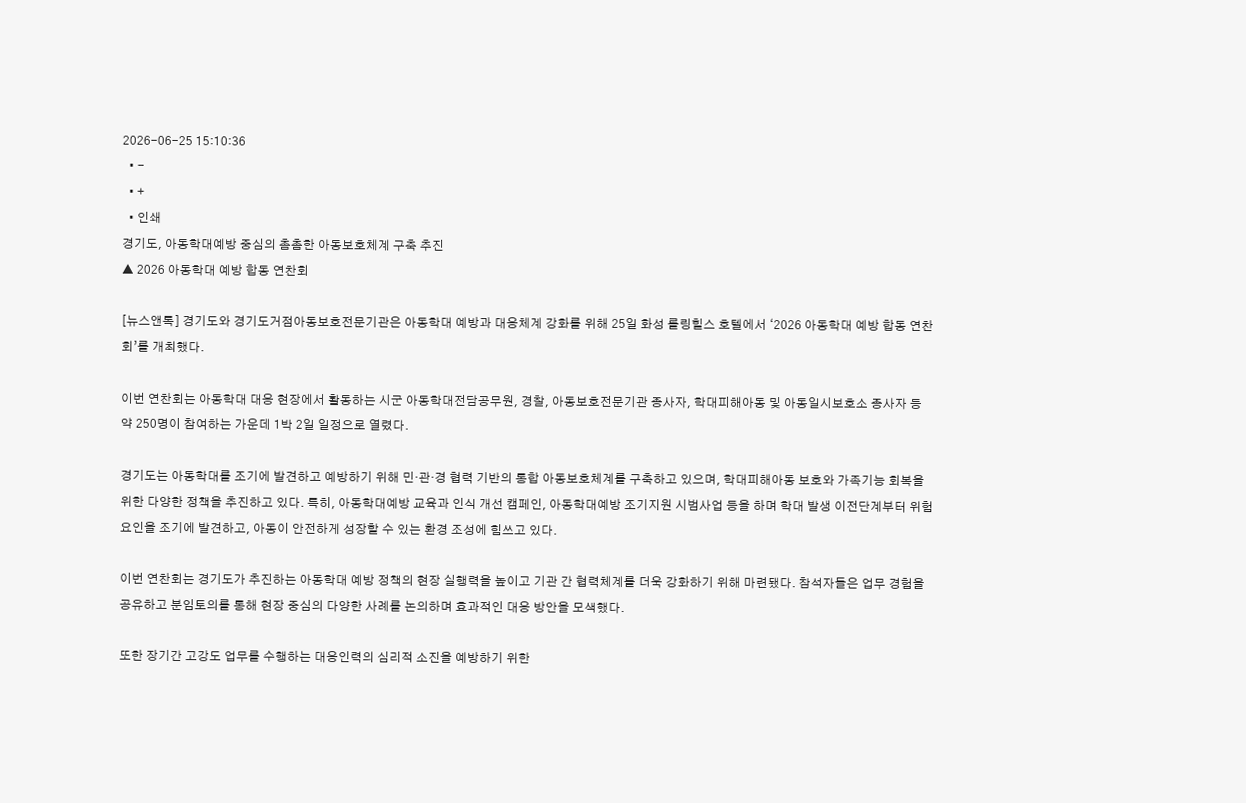2026-06-25 15:10:36
  • -
  • +
  • 인쇄
경기도, 아동학대예방 중심의 촘촘한 아동보호체계 구축 추진
▲ 2026 아동학대 예방 합동 연찬회

[뉴스앤톡] 경기도와 경기도거점아동보호전문기관은 아동학대 예방과 대응체계 강화를 위해 25일 화성 롤링힐스 호텔에서 ‘2026 아동학대 예방 합동 연찬회’를 개최했다.

이번 연찬회는 아동학대 대응 현장에서 활동하는 시군 아동학대전담공무원, 경찰, 아동보호전문기관 종사자, 학대피해아동 및 아동일시보호소 종사자 등 약 250명이 참여하는 가운데 1박 2일 일정으로 열렸다.

경기도는 아동학대를 조기에 발견하고 예방하기 위해 민·관·경 협력 기반의 통합 아동보호체계를 구축하고 있으며, 학대피해아동 보호와 가족기능 회복을 위한 다양한 정책을 추진하고 있다. 특히, 아동학대예방 교육과 인식 개선 캠페인, 아동학대예방 조기지원 시범사업 등을 하며 학대 발생 이전단계부터 위험요인을 조기에 발견하고, 아동이 안전하게 성장할 수 있는 환경 조성에 힘쓰고 있다.

이번 연찬회는 경기도가 추진하는 아동학대 예방 정책의 현장 실행력을 높이고 기관 간 협력체계를 더욱 강화하기 위해 마련됐다. 참석자들은 업무 경험을 공유하고 분임토의를 통해 현장 중심의 다양한 사례를 논의하며 효과적인 대응 방안을 모색했다.

또한 장기간 고강도 업무를 수행하는 대응인력의 심리적 소진을 예방하기 위한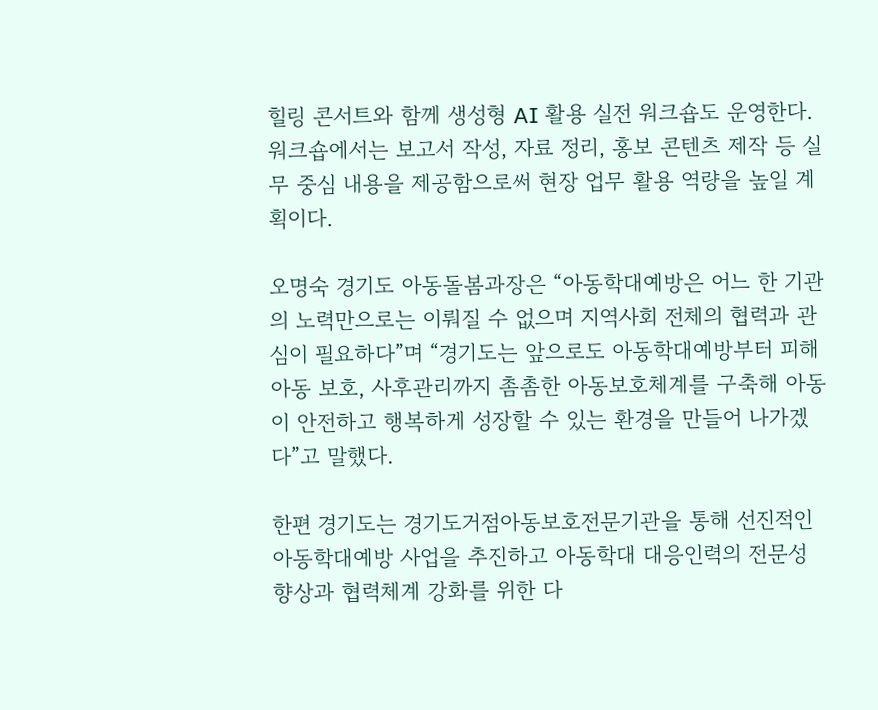힐링 콘서트와 함께 생성형 AI 활용 실전 워크숍도 운영한다. 워크숍에서는 보고서 작성, 자료 정리, 홍보 콘텐츠 제작 등 실무 중심 내용을 제공함으로써 현장 업무 활용 역량을 높일 계획이다.

오명숙 경기도 아동돌봄과장은 “아동학대예방은 어느 한 기관의 노력만으로는 이뤄질 수 없으며 지역사회 전체의 협력과 관심이 필요하다”며 “경기도는 앞으로도 아동학대예방부터 피해아동 보호, 사후관리까지 촘촘한 아동보호체계를 구축해 아동이 안전하고 행복하게 성장할 수 있는 환경을 만들어 나가겠다”고 말했다.

한편 경기도는 경기도거점아동보호전문기관을 통해 선진적인 아동학대예방 사업을 추진하고 아동학대 대응인력의 전문성 향상과 협력체계 강화를 위한 다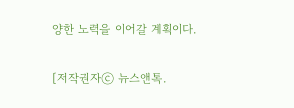양한 노력을 이어갈 계획이다.

[저작권자ⓒ 뉴스앤톡.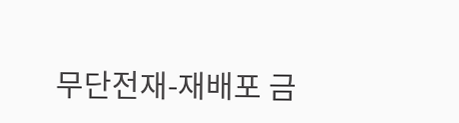무단전재-재배포 금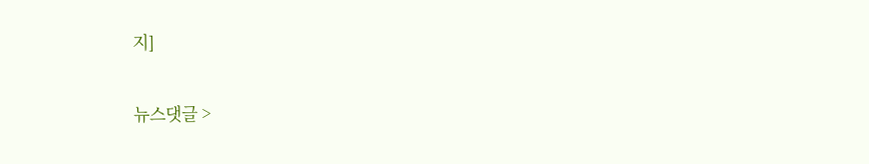지]

뉴스댓글 >